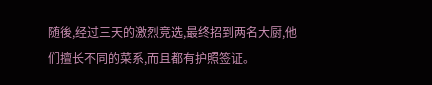随後,经过三天的激烈竞选,最终招到两名大厨,他们擅长不同的菜系,而且都有护照签证。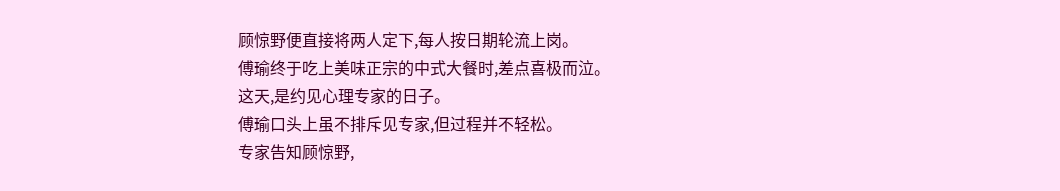顾惊野便直接将两人定下,每人按日期轮流上岗。
傅瑜终于吃上美味正宗的中式大餐时,差点喜极而泣。
这天,是约见心理专家的日子。
傅瑜口头上虽不排斥见专家,但过程并不轻松。
专家告知顾惊野,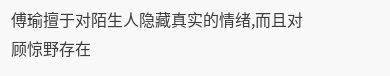傅瑜擅于对陌生人隐藏真实的情绪,而且对顾惊野存在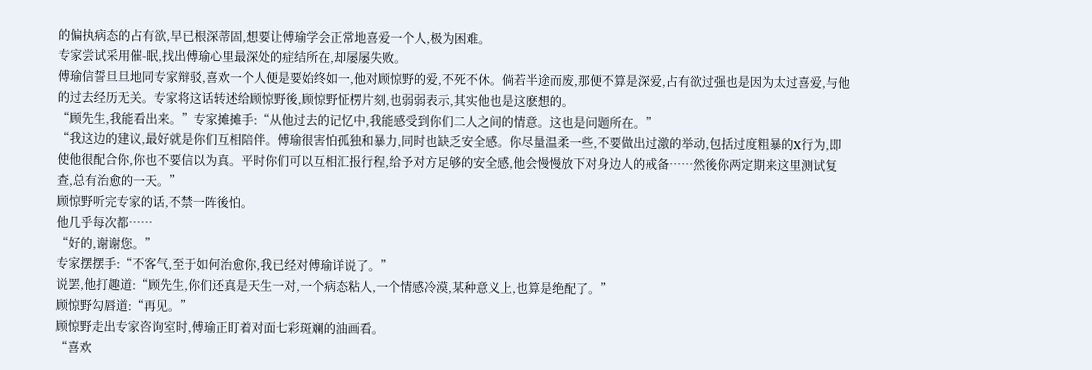的偏执病态的占有欲,早已根深蒂固,想要让傅瑜学会正常地喜爱一个人,极为困难。
专家尝试采用催-眠,找出傅瑜心里最深处的症结所在,却屡屡失败。
傅瑜信誓旦旦地同专家辩驳,喜欢一个人便是要始终如一,他对顾惊野的爱,不死不休。倘若半途而废,那便不算是深爱,占有欲过强也是因为太过喜爱,与他的过去经历无关。专家将这话转述给顾惊野後,顾惊野怔楞片刻,也弱弱表示,其实他也是这麽想的。
“顾先生,我能看出来。”专家摊摊手:“从他过去的记忆中,我能感受到你们二人之间的情意。这也是问题所在。”
“我这边的建议,最好就是你们互相陪伴。傅瑜很害怕孤独和暴力,同时也缺乏安全感。你尽量温柔一些,不要做出过激的举动,包括过度粗暴的X行为,即使他很配合你,你也不要信以为真。平时你们可以互相汇报行程,给予对方足够的安全感,他会慢慢放下对身边人的戒备……然後你两定期来这里测试复查,总有治愈的一天。”
顾惊野听完专家的话,不禁一阵後怕。
他几乎每次都……
“好的,谢谢您。”
专家摆摆手:“不客气,至于如何治愈你,我已经对傅瑜详说了。”
说罢,他打趣道:“顾先生,你们还真是天生一对,一个病态粘人,一个情感冷漠,某种意义上,也算是绝配了。”
顾惊野勾唇道:“再见。”
顾惊野走出专家咨询室时,傅瑜正盯着对面七彩斑斓的油画看。
“喜欢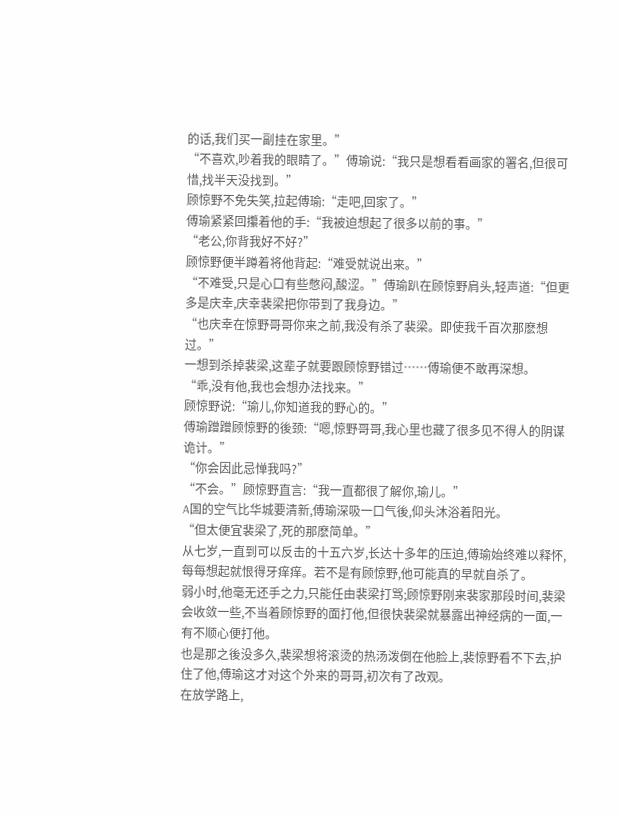的话,我们买一副挂在家里。”
“不喜欢,吵着我的眼睛了。”傅瑜说:“我只是想看看画家的署名,但很可惜,找半天没找到。”
顾惊野不免失笑,拉起傅瑜:“走吧,回家了。”
傅瑜紧紧回攥着他的手:“我被迫想起了很多以前的事。”
“老公,你背我好不好?”
顾惊野便半蹲着将他背起:“难受就说出来。”
“不难受,只是心口有些憋闷,酸涩。”傅瑜趴在顾惊野肩头,轻声道:“但更多是庆幸,庆幸裴梁把你带到了我身边。”
“也庆幸在惊野哥哥你来之前,我没有杀了裴梁。即使我千百次那麽想过。”
一想到杀掉裴梁,这辈子就要跟顾惊野错过……傅瑜便不敢再深想。
“乖,没有他,我也会想办法找来。”
顾惊野说:“瑜儿,你知道我的野心的。”
傅瑜蹭蹭顾惊野的後颈:“嗯,惊野哥哥,我心里也藏了很多见不得人的阴谋诡计。”
“你会因此忌惮我吗?”
“不会。”顾惊野直言:“我一直都很了解你,瑜儿。”
A国的空气比华城要清新,傅瑜深吸一口气後,仰头沐浴着阳光。
“但太便宜裴梁了,死的那麽简单。”
从七岁,一直到可以反击的十五六岁,长达十多年的压迫,傅瑜始终难以释怀,每每想起就恨得牙痒痒。若不是有顾惊野,他可能真的早就自杀了。
弱小时,他毫无还手之力,只能任由裴梁打骂;顾惊野刚来裴家那段时间,裴梁会收敛一些,不当着顾惊野的面打他,但很快裴梁就暴露出神经病的一面,一有不顺心便打他。
也是那之後没多久,裴梁想将滚烫的热汤泼倒在他脸上,裴惊野看不下去,护住了他,傅瑜这才对这个外来的哥哥,初次有了改观。
在放学路上,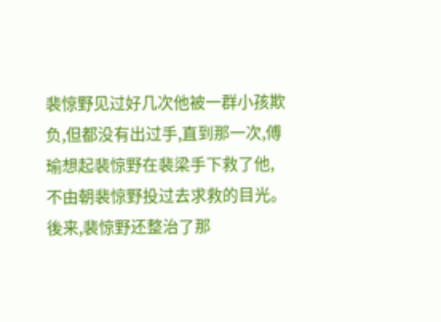裴惊野见过好几次他被一群小孩欺负,但都没有出过手,直到那一次,傅瑜想起裴惊野在裴梁手下救了他,不由朝裴惊野投过去求救的目光。
後来,裴惊野还整治了那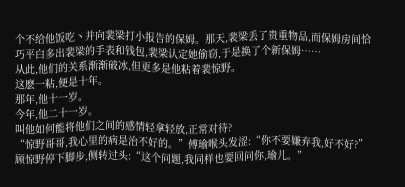个不给他饭吃丶并向裴梁打小报告的保姆。那天,裴梁丢了贵重物品,而保姆房间恰巧平白多出裴梁的手表和钱包,裴梁认定她偷窃,于是换了个新保姆……
从此,他们的关系渐渐破冰,但更多是他粘着裴惊野。
这麽一粘,便是十年。
那年,他十一岁。
今年,他二十一岁。
叫他如何能将他们之间的感情轻拿轻放,正常对待?
“惊野哥哥,我心里的病是治不好的。”傅瑜喉头发涩:“你不要嫌弃我,好不好?”
顾惊野停下脚步,侧转过头:“这个问题,我同样也要回问你,瑜儿。”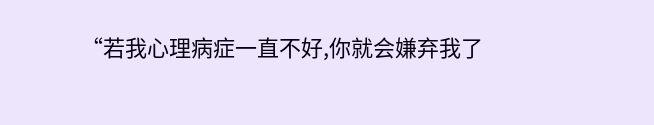“若我心理病症一直不好,你就会嫌弃我了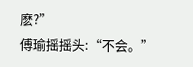麽?”
傅瑜摇摇头:“不会。”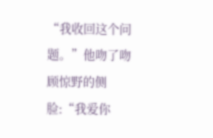“我收回这个问题。”他吻了吻顾惊野的侧脸:“我爱你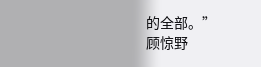的全部。”
顾惊野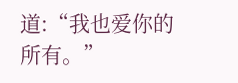道:“我也爱你的所有。”